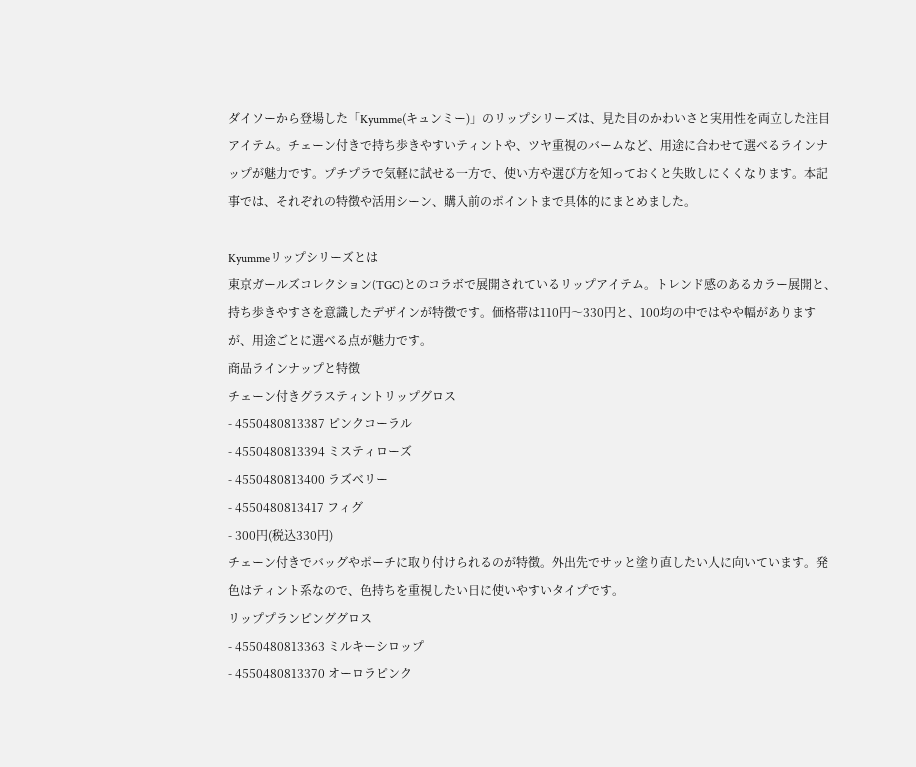ダイソーから登場した「Kyumme(キュンミー)」のリップシリーズは、見た目のかわいさと実用性を両立した注目アイテム。チェーン付きで持ち歩きやすいティントや、ツヤ重視のバームなど、用途に合わせて選べるラインナップが魅力です。プチプラで気軽に試せる一方で、使い方や選び方を知っておくと失敗しにくくなります。本記事では、それぞれの特徴や活用シーン、購入前のポイントまで具体的にまとめました。

Kyummeリップシリーズとは
東京ガールズコレクション(TGC)とのコラボで展開されているリップアイテム。トレンド感のあるカラー展開と、持ち歩きやすさを意識したデザインが特徴です。価格帯は110円〜330円と、100均の中ではやや幅がありますが、用途ごとに選べる点が魅力です。
商品ラインナップと特徴
チェーン付きグラスティントリップグロス
- 4550480813387 ピンクコーラル
- 4550480813394 ミスティローズ
- 4550480813400 ラズベリー
- 4550480813417 フィグ
- 300円(税込330円)
チェーン付きでバッグやポーチに取り付けられるのが特徴。外出先でサッと塗り直したい人に向いています。発色はティント系なので、色持ちを重視したい日に使いやすいタイプです。
リッププランピンググロス
- 4550480813363 ミルキーシロップ
- 4550480813370 オーロラピンク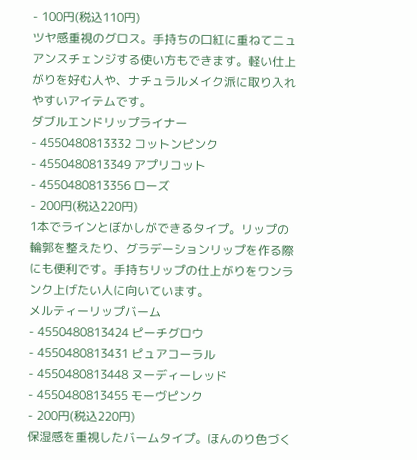- 100円(税込110円)
ツヤ感重視のグロス。手持ちの口紅に重ねてニュアンスチェンジする使い方もできます。軽い仕上がりを好む人や、ナチュラルメイク派に取り入れやすいアイテムです。
ダブルエンドリップライナー
- 4550480813332 コットンピンク
- 4550480813349 アプリコット
- 4550480813356 ローズ
- 200円(税込220円)
1本でラインとぼかしができるタイプ。リップの輪郭を整えたり、グラデーションリップを作る際にも便利です。手持ちリップの仕上がりをワンランク上げたい人に向いています。
メルティーリップバーム
- 4550480813424 ピーチグロウ
- 4550480813431 ピュアコーラル
- 4550480813448 ヌーディーレッド
- 4550480813455 モーヴピンク
- 200円(税込220円)
保湿感を重視したバームタイプ。ほんのり色づく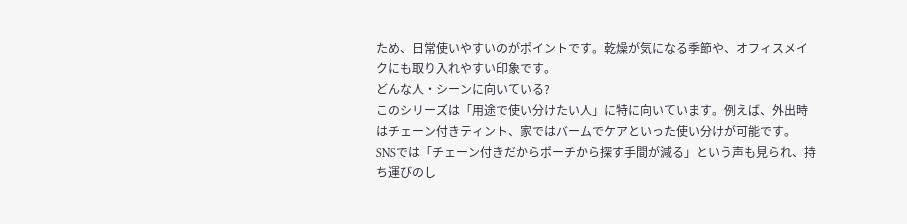ため、日常使いやすいのがポイントです。乾燥が気になる季節や、オフィスメイクにも取り入れやすい印象です。
どんな人・シーンに向いている?
このシリーズは「用途で使い分けたい人」に特に向いています。例えば、外出時はチェーン付きティント、家ではバームでケアといった使い分けが可能です。
SNSでは「チェーン付きだからポーチから探す手間が減る」という声も見られ、持ち運びのし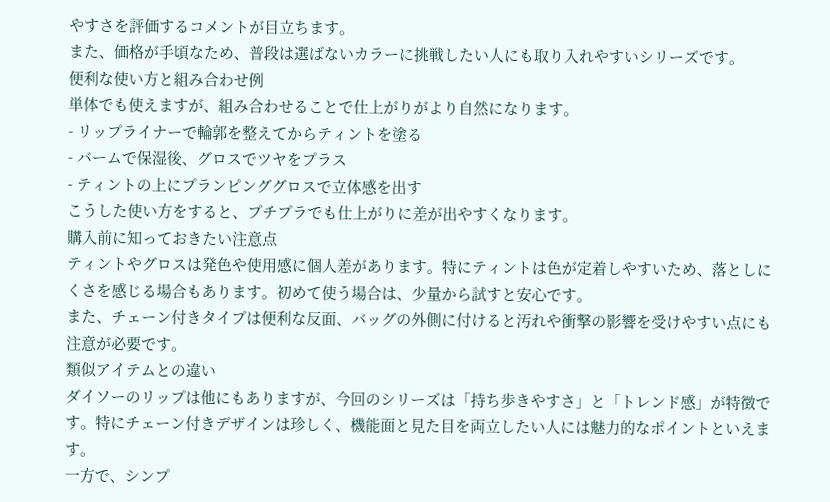やすさを評価するコメントが目立ちます。
また、価格が手頃なため、普段は選ばないカラーに挑戦したい人にも取り入れやすいシリーズです。
便利な使い方と組み合わせ例
単体でも使えますが、組み合わせることで仕上がりがより自然になります。
- リップライナーで輪郭を整えてからティントを塗る
- バームで保湿後、グロスでツヤをプラス
- ティントの上にプランピンググロスで立体感を出す
こうした使い方をすると、プチプラでも仕上がりに差が出やすくなります。
購入前に知っておきたい注意点
ティントやグロスは発色や使用感に個人差があります。特にティントは色が定着しやすいため、落としにくさを感じる場合もあります。初めて使う場合は、少量から試すと安心です。
また、チェーン付きタイプは便利な反面、バッグの外側に付けると汚れや衝撃の影響を受けやすい点にも注意が必要です。
類似アイテムとの違い
ダイソーのリップは他にもありますが、今回のシリーズは「持ち歩きやすさ」と「トレンド感」が特徴です。特にチェーン付きデザインは珍しく、機能面と見た目を両立したい人には魅力的なポイントといえます。
一方で、シンプ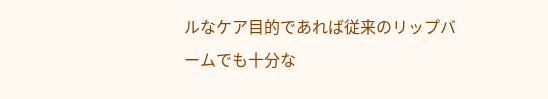ルなケア目的であれば従来のリップバームでも十分な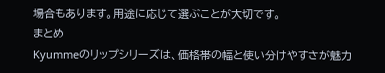場合もあります。用途に応じて選ぶことが大切です。
まとめ
Kyummeのリップシリーズは、価格帯の幅と使い分けやすさが魅力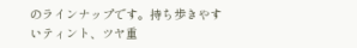のラインナップです。持ち歩きやすいティント、ツヤ重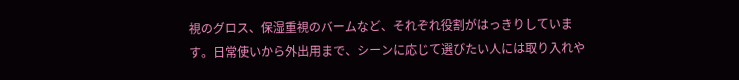視のグロス、保湿重視のバームなど、それぞれ役割がはっきりしています。日常使いから外出用まで、シーンに応じて選びたい人には取り入れや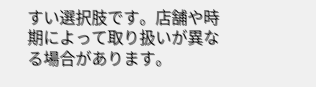すい選択肢です。店舗や時期によって取り扱いが異なる場合があります。